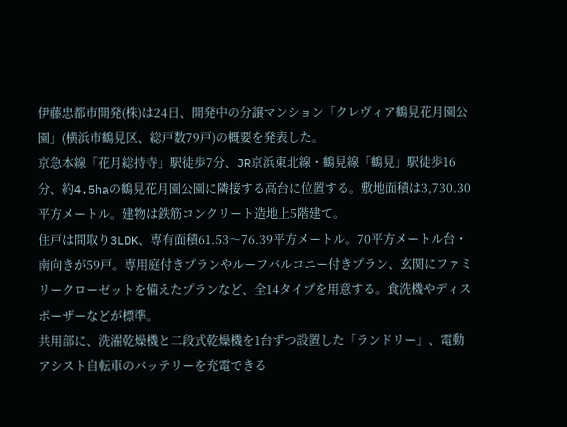伊藤忠都市開発(株)は24日、開発中の分譲マンション「クレヴィア鶴見花月園公園」(横浜市鶴見区、総戸数79戸)の概要を発表した。
京急本線「花月総持寺」駅徒歩7分、JR京浜東北線・鶴見線「鶴見」駅徒歩16分、約4.5haの鶴見花月園公園に隣接する高台に位置する。敷地面積は3,730.30平方メートル。建物は鉄筋コンクリート造地上5階建て。
住戸は間取り3LDK、専有面積61.53〜76.39平方メートル。70平方メートル台・南向きが59戸。専用庭付きプランやルーフバルコニー付きプラン、玄関にファミリークローゼットを備えたプランなど、全14タイプを用意する。食洗機やディスポーザーなどが標準。
共用部に、洗濯乾燥機と二段式乾燥機を1台ずつ設置した「ランドリー」、電動アシスト自転車のバッテリーを充電できる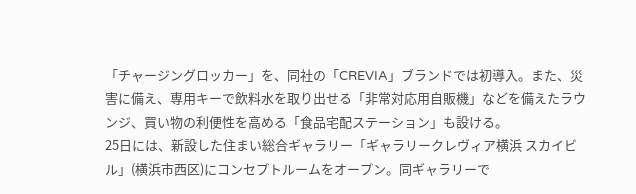「チャージングロッカー」を、同社の「CREVIA」ブランドでは初導入。また、災害に備え、専用キーで飲料水を取り出せる「非常対応用自販機」などを備えたラウンジ、買い物の利便性を高める「食品宅配ステーション」も設ける。
25日には、新設した住まい総合ギャラリー「ギャラリークレヴィア横浜 スカイビル」(横浜市西区)にコンセプトルームをオープン。同ギャラリーで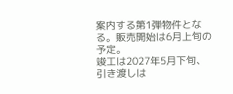案内する第1弾物件となる。販売開始は6月上旬の予定。
竣工は2027年5月下旬、引き渡しは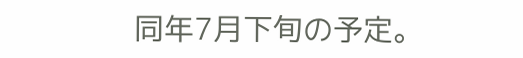同年7月下旬の予定。